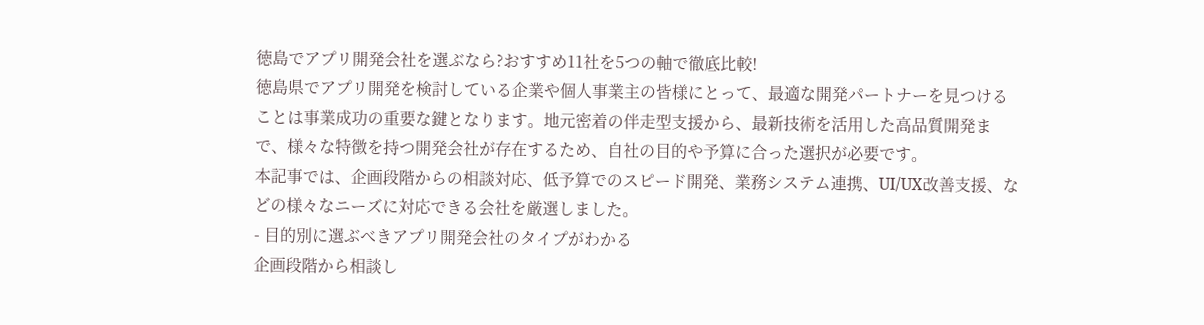徳島でアプリ開発会社を選ぶなら?おすすめ11社を5つの軸で徹底比較!
徳島県でアプリ開発を検討している企業や個人事業主の皆様にとって、最適な開発パートナーを見つけることは事業成功の重要な鍵となります。地元密着の伴走型支援から、最新技術を活用した高品質開発まで、様々な特徴を持つ開発会社が存在するため、自社の目的や予算に合った選択が必要です。
本記事では、企画段階からの相談対応、低予算でのスピード開発、業務システム連携、UI/UX改善支援、などの様々なニーズに対応できる会社を厳選しました。
- 目的別に選ぶべきアプリ開発会社のタイプがわかる
企画段階から相談し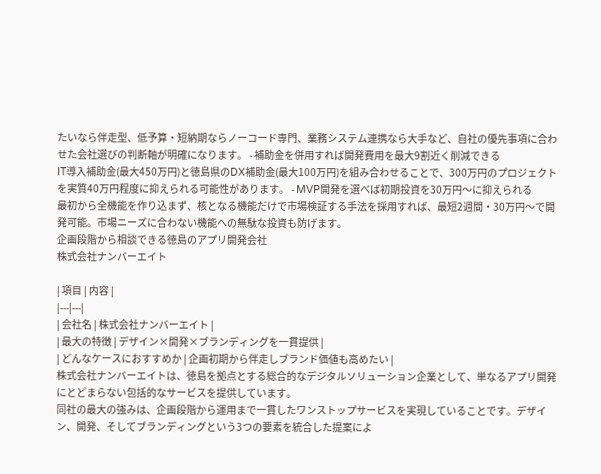たいなら伴走型、低予算・短納期ならノーコード専門、業務システム連携なら大手など、自社の優先事項に合わせた会社選びの判断軸が明確になります。 - 補助金を併用すれば開発費用を最大9割近く削減できる
IT導入補助金(最大450万円)と徳島県のDX補助金(最大100万円)を組み合わせることで、300万円のプロジェクトを実質40万円程度に抑えられる可能性があります。 - MVP開発を選べば初期投資を30万円〜に抑えられる
最初から全機能を作り込まず、核となる機能だけで市場検証する手法を採用すれば、最短2週間・30万円〜で開発可能。市場ニーズに合わない機能への無駄な投資も防げます。
企画段階から相談できる徳島のアプリ開発会社
株式会社ナンバーエイト

| 項目 | 内容 |
|---|---|
| 会社名 | 株式会社ナンバーエイト |
| 最大の特徴 | デザイン×開発×ブランディングを一貫提供 |
| どんなケースにおすすめか | 企画初期から伴走しブランド価値も高めたい |
株式会社ナンバーエイトは、徳島を拠点とする総合的なデジタルソリューション企業として、単なるアプリ開発にとどまらない包括的なサービスを提供しています。
同社の最大の強みは、企画段階から運用まで一貫したワンストップサービスを実現していることです。デザイン、開発、そしてブランディングという3つの要素を統合した提案によ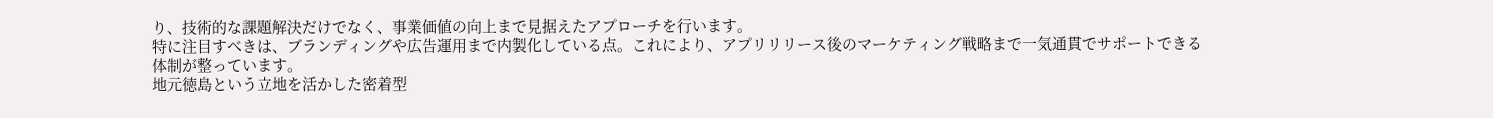り、技術的な課題解決だけでなく、事業価値の向上まで見据えたアプローチを行います。
特に注目すべきは、ブランディングや広告運用まで内製化している点。これにより、アプリリリース後のマーケティング戦略まで一気通貫でサポートできる体制が整っています。
地元徳島という立地を活かした密着型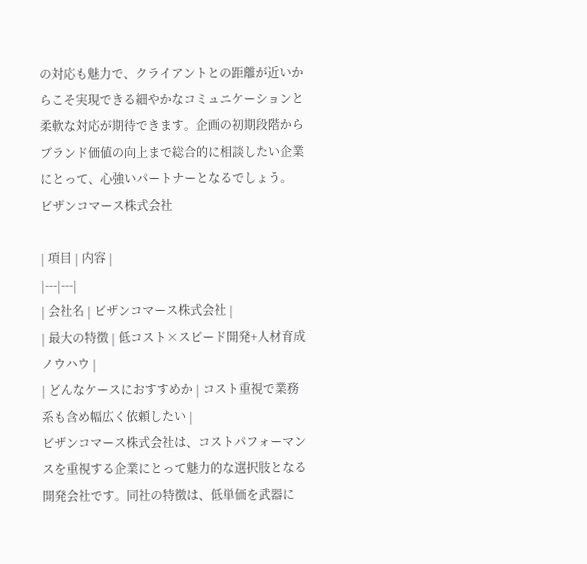の対応も魅力で、クライアントとの距離が近いからこそ実現できる細やかなコミュニケーションと柔軟な対応が期待できます。企画の初期段階からブランド価値の向上まで総合的に相談したい企業にとって、心強いパートナーとなるでしょう。
ビザンコマース株式会社

| 項目 | 内容 |
|---|---|
| 会社名 | ビザンコマース株式会社 |
| 最大の特徴 | 低コスト×スピード開発+人材育成ノウハウ |
| どんなケースにおすすめか | コスト重視で業務系も含め幅広く依頼したい |
ビザンコマース株式会社は、コストパフォーマンスを重視する企業にとって魅力的な選択肢となる開発会社です。同社の特徴は、低単価を武器に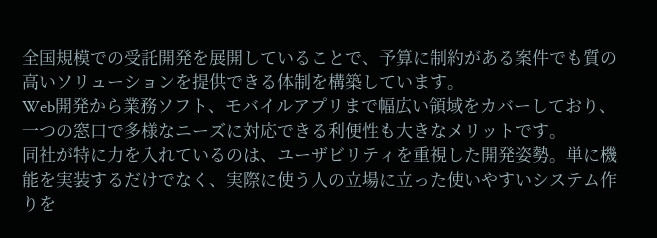全国規模での受託開発を展開していることで、予算に制約がある案件でも質の高いソリューションを提供できる体制を構築しています。
Web開発から業務ソフト、モバイルアプリまで幅広い領域をカバーしており、一つの窓口で多様なニーズに対応できる利便性も大きなメリットです。
同社が特に力を入れているのは、ユーザビリティを重視した開発姿勢。単に機能を実装するだけでなく、実際に使う人の立場に立った使いやすいシステム作りを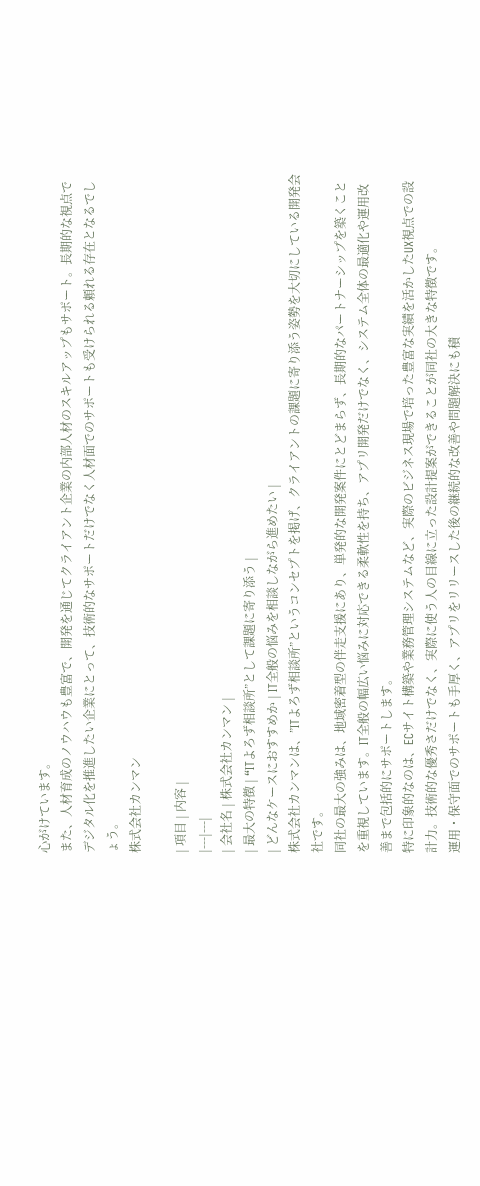心がけています。
また、人材育成のノウハウも豊富で、開発を通じてクライアント企業の内部人材のスキルアップもサポート。長期的な視点でデジタル化を推進したい企業にとって、技術的なサポートだけでなく人材面でのサポートも受けられる頼れる存在となるでしょう。
株式会社カンマン

| 項目 | 内容 |
|---|---|
| 会社名 | 株式会社カンマン |
| 最大の特徴 | “ITよろず相談所”として課題に寄り添う |
| どんなケースにおすすめか | IT全般の悩みを相談しながら進めたい |
株式会社カンマンは、”ITよろず相談所”というコンセプトを掲げ、クライアントの課題に寄り添う姿勢を大切にしている開発会社です。
同社の最大の強みは、地域密着型の伴走支援にあり、単発的な開発案件にとどまらず、長期的なパートナーシップを築くことを重視しています。IT全般の幅広い悩みに対応できる柔軟性を持ち、アプリ開発だけでなく、システム全体の最適化や運用改善まで包括的にサポートします。
特に印象的なのは、ECサイト構築や業務管理システムなど、実際のビジネス現場で培った豊富な実績を活かしたUX視点での設計力。技術的な優秀さだけでなく、実際に使う人の目線に立った設計提案ができることが同社の大きな特徴です。
運用・保守面でのサポートも手厚く、アプリをリリースした後の継続的な改善や問題解決にも積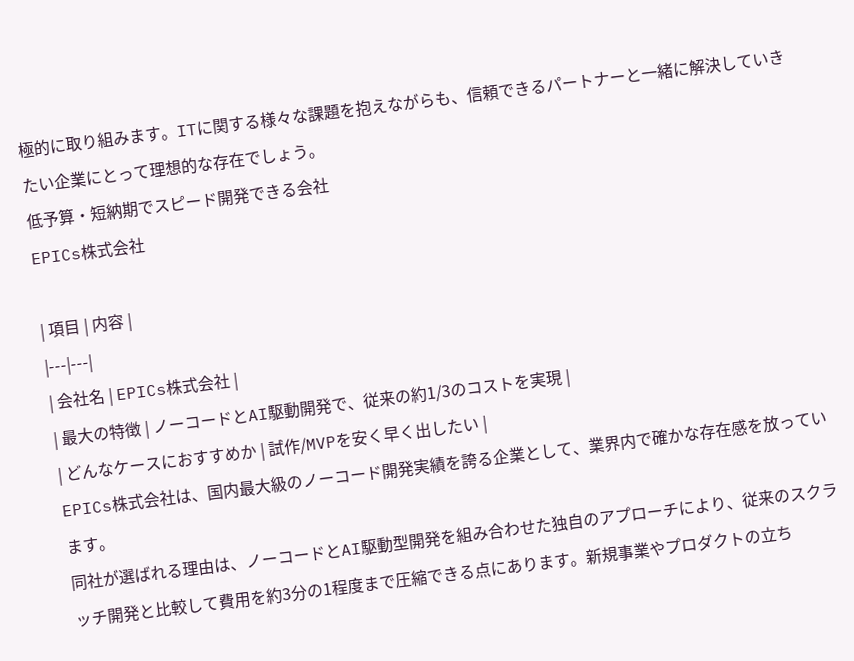極的に取り組みます。ITに関する様々な課題を抱えながらも、信頼できるパートナーと一緒に解決していきたい企業にとって理想的な存在でしょう。
低予算・短納期でスピード開発できる会社
EPICs株式会社

| 項目 | 内容 |
|---|---|
| 会社名 | EPICs株式会社 |
| 最大の特徴 | ノーコードとAI駆動開発で、従来の約1/3のコストを実現 |
| どんなケースにおすすめか | 試作/MVPを安く早く出したい |
EPICs株式会社は、国内最大級のノーコード開発実績を誇る企業として、業界内で確かな存在感を放っています。
同社が選ばれる理由は、ノーコードとAI駆動型開発を組み合わせた独自のアプローチにより、従来のスクラッチ開発と比較して費用を約3分の1程度まで圧縮できる点にあります。新規事業やプロダクトの立ち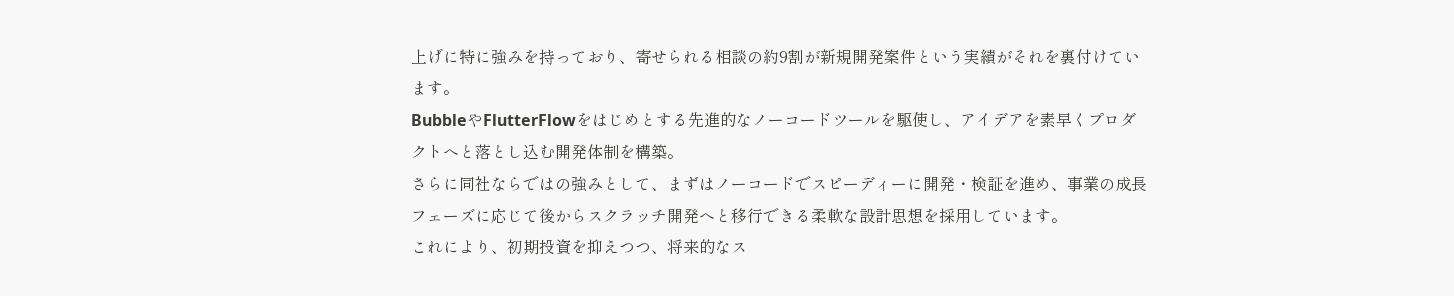上げに特に強みを持っており、寄せられる相談の約9割が新規開発案件という実績がそれを裏付けています。
BubbleやFlutterFlowをはじめとする先進的なノーコードツールを駆使し、アイデアを素早くプロダクトへと落とし込む開発体制を構築。
さらに同社ならではの強みとして、まずはノーコードでスピーディーに開発・検証を進め、事業の成長フェーズに応じて後からスクラッチ開発へと移行できる柔軟な設計思想を採用しています。
これにより、初期投資を抑えつつ、将来的なス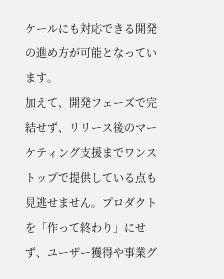ケールにも対応できる開発の進め方が可能となっています。
加えて、開発フェーズで完結せず、リリース後のマーケティング支援までワンストップで提供している点も見逃せません。プロダクトを「作って終わり」にせず、ユーザー獲得や事業グ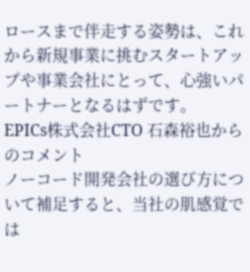ロースまで伴走する姿勢は、これから新規事業に挑むスタートアップや事業会社にとって、心強いパートナーとなるはずです。
EPICs株式会社CTO 石森裕也からのコメント
ノーコード開発会社の選び方について補足すると、当社の肌感覚では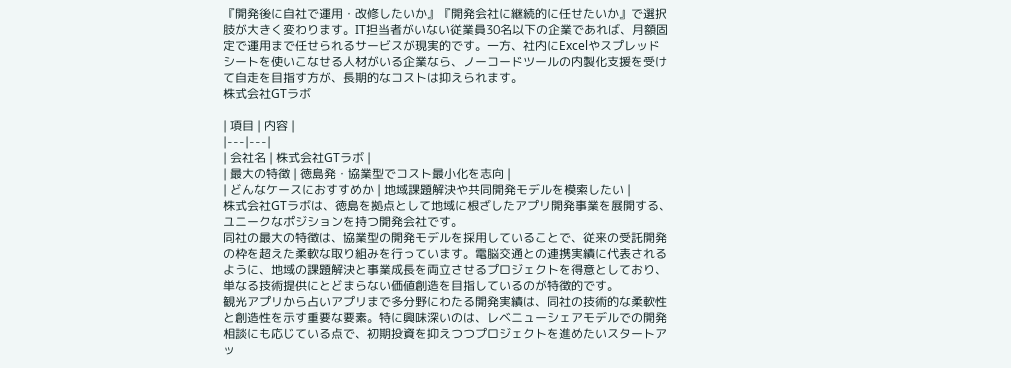『開発後に自社で運用・改修したいか』『開発会社に継続的に任せたいか』で選択肢が大きく変わります。IT担当者がいない従業員30名以下の企業であれば、月額固定で運用まで任せられるサービスが現実的です。一方、社内にExcelやスプレッドシートを使いこなせる人材がいる企業なら、ノーコードツールの内製化支援を受けて自走を目指す方が、長期的なコストは抑えられます。
株式会社GTラボ

| 項目 | 内容 |
|---|---|
| 会社名 | 株式会社GTラボ |
| 最大の特徴 | 徳島発・協業型でコスト最小化を志向 |
| どんなケースにおすすめか | 地域課題解決や共同開発モデルを模索したい |
株式会社GTラボは、徳島を拠点として地域に根ざしたアプリ開発事業を展開する、ユニークなポジションを持つ開発会社です。
同社の最大の特徴は、協業型の開発モデルを採用していることで、従来の受託開発の枠を超えた柔軟な取り組みを行っています。電脳交通との連携実績に代表されるように、地域の課題解決と事業成長を両立させるプロジェクトを得意としており、単なる技術提供にとどまらない価値創造を目指しているのが特徴的です。
観光アプリから占いアプリまで多分野にわたる開発実績は、同社の技術的な柔軟性と創造性を示す重要な要素。特に興味深いのは、レベニューシェアモデルでの開発相談にも応じている点で、初期投資を抑えつつプロジェクトを進めたいスタートアッ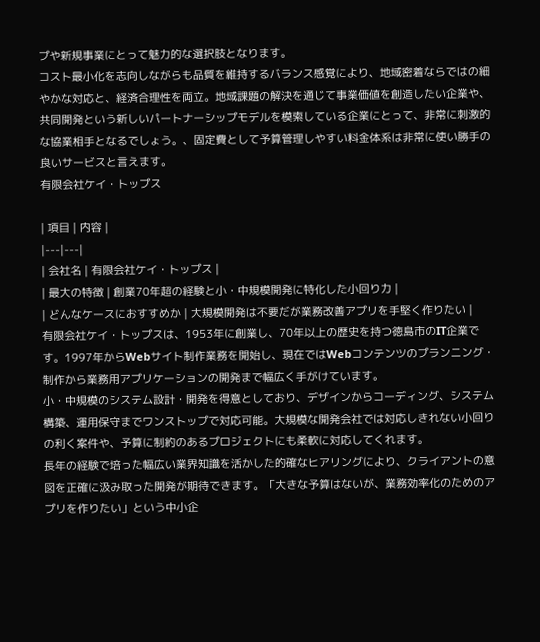プや新規事業にとって魅力的な選択肢となります。
コスト最小化を志向しながらも品質を維持するバランス感覚により、地域密着ならではの細やかな対応と、経済合理性を両立。地域課題の解決を通じて事業価値を創造したい企業や、共同開発という新しいパートナーシップモデルを模索している企業にとって、非常に刺激的な協業相手となるでしょう。、固定費として予算管理しやすい料金体系は非常に使い勝手の良いサービスと言えます。
有限会社ケイ・トップス

| 項目 | 内容 |
|---|---|
| 会社名 | 有限会社ケイ・トップス |
| 最大の特徴 | 創業70年超の経験と小・中規模開発に特化した小回り力 |
| どんなケースにおすすめか | 大規模開発は不要だが業務改善アプリを手堅く作りたい |
有限会社ケイ・トップスは、1953年に創業し、70年以上の歴史を持つ徳島市のIT企業です。1997年からWebサイト制作業務を開始し、現在ではWebコンテンツのプランニング・制作から業務用アプリケーションの開発まで幅広く手がけています。
小・中規模のシステム設計・開発を得意としており、デザインからコーディング、システム構築、運用保守までワンストップで対応可能。大規模な開発会社では対応しきれない小回りの利く案件や、予算に制約のあるプロジェクトにも柔軟に対応してくれます。
長年の経験で培った幅広い業界知識を活かした的確なヒアリングにより、クライアントの意図を正確に汲み取った開発が期待できます。「大きな予算はないが、業務効率化のためのアプリを作りたい」という中小企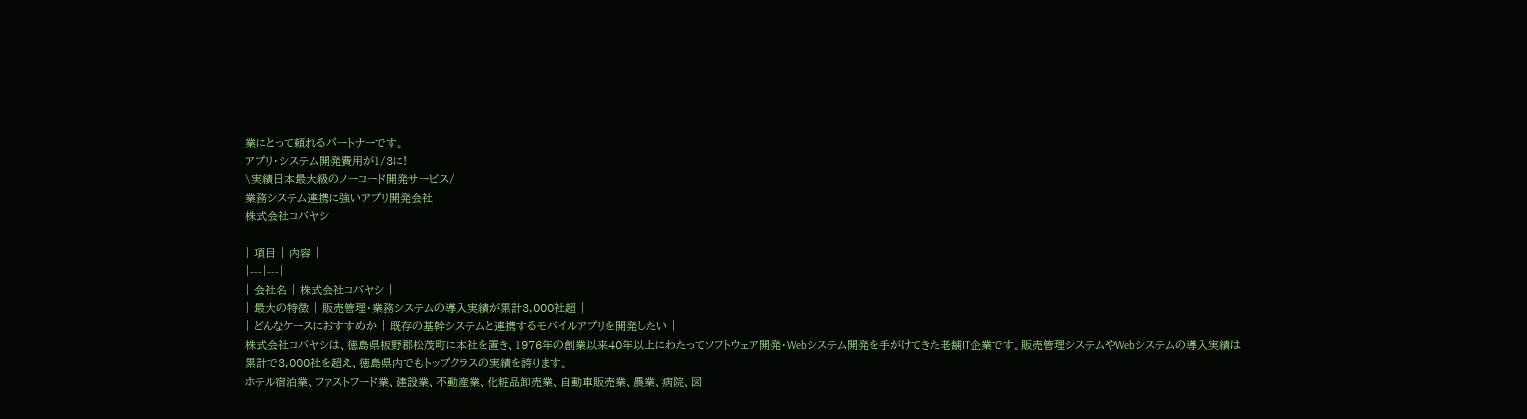業にとって頼れるパートナーです。
アプリ・システム開発費用が1/3に!
\実績日本最大級のノーコード開発サービス/
業務システム連携に強いアプリ開発会社
株式会社コバヤシ

| 項目 | 内容 |
|---|---|
| 会社名 | 株式会社コバヤシ |
| 最大の特徴 | 販売管理・業務システムの導入実績が累計3,000社超 |
| どんなケースにおすすめか | 既存の基幹システムと連携するモバイルアプリを開発したい |
株式会社コバヤシは、徳島県板野郡松茂町に本社を置き、1976年の創業以来40年以上にわたってソフトウェア開発・Webシステム開発を手がけてきた老舗IT企業です。販売管理システムやWebシステムの導入実績は累計で3,000社を超え、徳島県内でもトップクラスの実績を誇ります。
ホテル宿泊業、ファストフード業、建設業、不動産業、化粧品卸売業、自動車販売業、農業、病院、図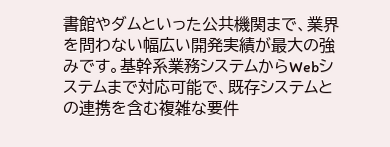書館やダムといった公共機関まで、業界を問わない幅広い開発実績が最大の強みです。基幹系業務システムからWebシステムまで対応可能で、既存システムとの連携を含む複雑な要件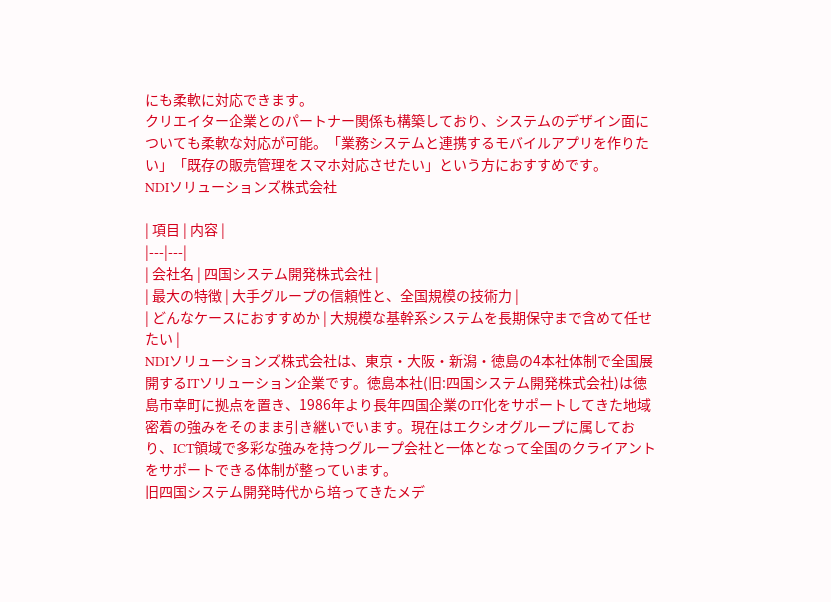にも柔軟に対応できます。
クリエイター企業とのパートナー関係も構築しており、システムのデザイン面についても柔軟な対応が可能。「業務システムと連携するモバイルアプリを作りたい」「既存の販売管理をスマホ対応させたい」という方におすすめです。
NDIソリューションズ株式会社

| 項目 | 内容 |
|---|---|
| 会社名 | 四国システム開発株式会社 |
| 最大の特徴 | 大手グループの信頼性と、全国規模の技術力 |
| どんなケースにおすすめか | 大規模な基幹系システムを長期保守まで含めて任せたい |
NDIソリューションズ株式会社は、東京・大阪・新潟・徳島の4本社体制で全国展開するITソリューション企業です。徳島本社(旧:四国システム開発株式会社)は徳島市幸町に拠点を置き、1986年より長年四国企業のIT化をサポートしてきた地域密着の強みをそのまま引き継いでいます。現在はエクシオグループに属しており、ICT領域で多彩な強みを持つグループ会社と一体となって全国のクライアントをサポートできる体制が整っています。
旧四国システム開発時代から培ってきたメデ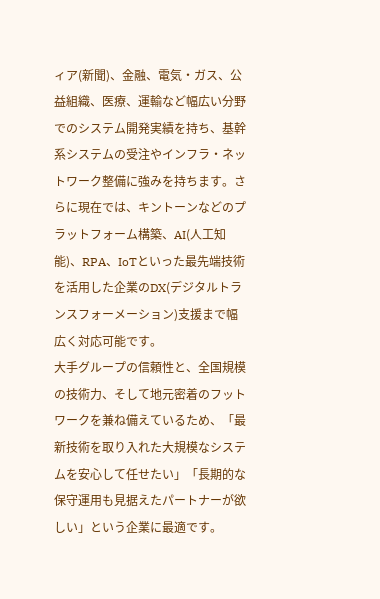ィア(新聞)、金融、電気・ガス、公益組織、医療、運輸など幅広い分野でのシステム開発実績を持ち、基幹系システムの受注やインフラ・ネットワーク整備に強みを持ちます。さらに現在では、キントーンなどのプラットフォーム構築、AI(人工知能)、RPA、IoTといった最先端技術を活用した企業のDX(デジタルトランスフォーメーション)支援まで幅広く対応可能です。
大手グループの信頼性と、全国規模の技術力、そして地元密着のフットワークを兼ね備えているため、「最新技術を取り入れた大規模なシステムを安心して任せたい」「長期的な保守運用も見据えたパートナーが欲しい」という企業に最適です。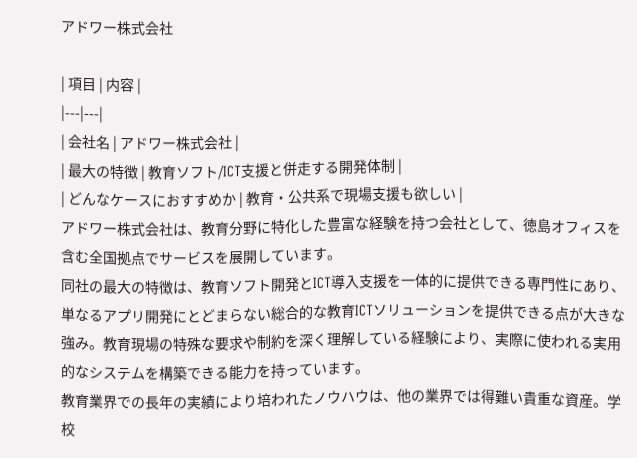アドワー株式会社

| 項目 | 内容 |
|---|---|
| 会社名 | アドワー株式会社 |
| 最大の特徴 | 教育ソフト/ICT支援と併走する開発体制 |
| どんなケースにおすすめか | 教育・公共系で現場支援も欲しい |
アドワー株式会社は、教育分野に特化した豊富な経験を持つ会社として、徳島オフィスを含む全国拠点でサービスを展開しています。
同社の最大の特徴は、教育ソフト開発とICT導入支援を一体的に提供できる専門性にあり、単なるアプリ開発にとどまらない総合的な教育ICTソリューションを提供できる点が大きな強み。教育現場の特殊な要求や制約を深く理解している経験により、実際に使われる実用的なシステムを構築できる能力を持っています。
教育業界での長年の実績により培われたノウハウは、他の業界では得難い貴重な資産。学校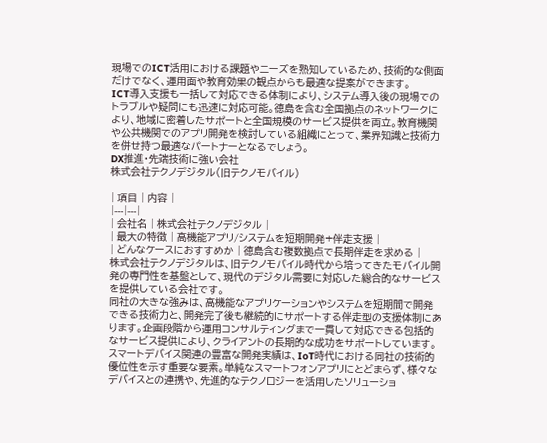現場でのICT活用における課題やニーズを熟知しているため、技術的な側面だけでなく、運用面や教育効果の観点からも最適な提案ができます。
ICT導入支援も一括して対応できる体制により、システム導入後の現場でのトラブルや疑問にも迅速に対応可能。徳島を含む全国拠点のネットワークにより、地域に密着したサポートと全国規模のサービス提供を両立。教育機関や公共機関でのアプリ開発を検討している組織にとって、業界知識と技術力を併せ持つ最適なパートナーとなるでしょう。
DX推進・先端技術に強い会社
株式会社テクノデジタル(旧テクノモバイル)

| 項目 | 内容 |
|---|---|
| 会社名 | 株式会社テクノデジタル |
| 最大の特徴 | 高機能アプリ/システムを短期開発+伴走支援 |
| どんなケースにおすすめか | 徳島含む複数拠点で長期伴走を求める |
株式会社テクノデジタルは、旧テクノモバイル時代から培ってきたモバイル開発の専門性を基盤として、現代のデジタル需要に対応した総合的なサービスを提供している会社です。
同社の大きな強みは、高機能なアプリケーションやシステムを短期間で開発できる技術力と、開発完了後も継続的にサポートする伴走型の支援体制にあります。企画段階から運用コンサルティングまで一貫して対応できる包括的なサービス提供により、クライアントの長期的な成功をサポートしています。
スマートデバイス関連の豊富な開発実績は、IoT時代における同社の技術的優位性を示す重要な要素。単純なスマートフォンアプリにとどまらず、様々なデバイスとの連携や、先進的なテクノロジーを活用したソリューショ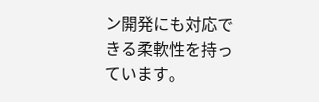ン開発にも対応できる柔軟性を持っています。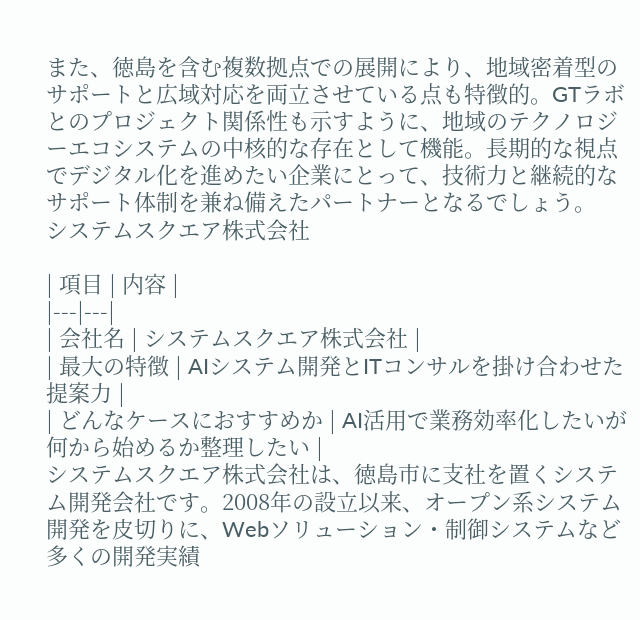また、徳島を含む複数拠点での展開により、地域密着型のサポートと広域対応を両立させている点も特徴的。GTラボとのプロジェクト関係性も示すように、地域のテクノロジーエコシステムの中核的な存在として機能。長期的な視点でデジタル化を進めたい企業にとって、技術力と継続的なサポート体制を兼ね備えたパートナーとなるでしょう。
システムスクエア株式会社

| 項目 | 内容 |
|---|---|
| 会社名 | システムスクエア株式会社 |
| 最大の特徴 | AIシステム開発とITコンサルを掛け合わせた提案力 |
| どんなケースにおすすめか | AI活用で業務効率化したいが何から始めるか整理したい |
システムスクエア株式会社は、徳島市に支社を置くシステム開発会社です。2008年の設立以来、オープン系システム開発を皮切りに、Webソリューション・制御システムなど多くの開発実績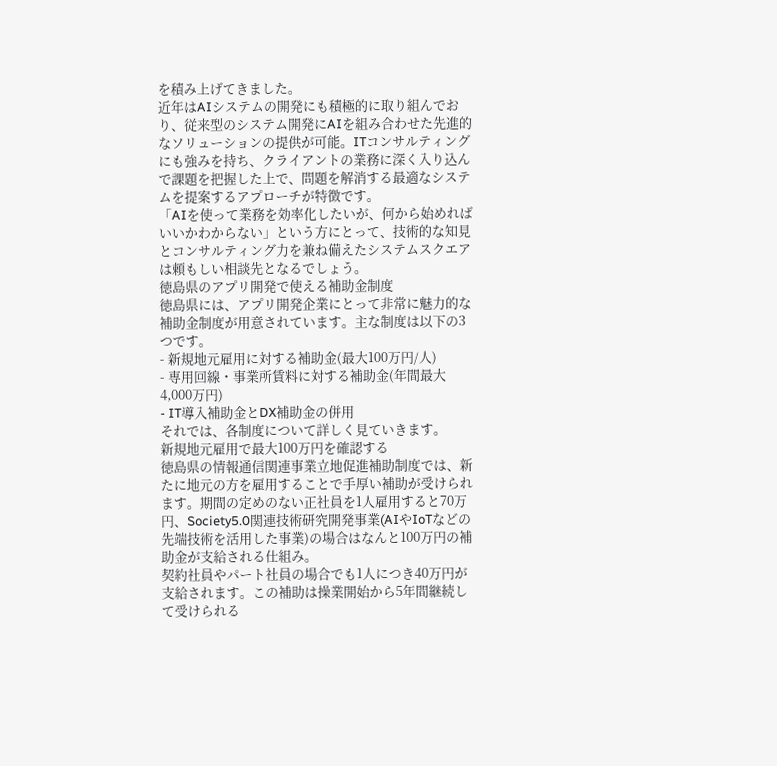を積み上げてきました。
近年はAIシステムの開発にも積極的に取り組んでおり、従来型のシステム開発にAIを組み合わせた先進的なソリューションの提供が可能。ITコンサルティングにも強みを持ち、クライアントの業務に深く入り込んで課題を把握した上で、問題を解消する最適なシステムを提案するアプローチが特徴です。
「AIを使って業務を効率化したいが、何から始めればいいかわからない」という方にとって、技術的な知見とコンサルティング力を兼ね備えたシステムスクエアは頼もしい相談先となるでしょう。
徳島県のアプリ開発で使える補助金制度
徳島県には、アプリ開発企業にとって非常に魅力的な補助金制度が用意されています。主な制度は以下の3つです。
- 新規地元雇用に対する補助金(最大100万円/人)
- 専用回線・事業所賃料に対する補助金(年間最大4,000万円)
- IT導入補助金とDX補助金の併用
それでは、各制度について詳しく見ていきます。
新規地元雇用で最大100万円を確認する
徳島県の情報通信関連事業立地促進補助制度では、新たに地元の方を雇用することで手厚い補助が受けられます。期間の定めのない正社員を1人雇用すると70万円、Society5.0関連技術研究開発事業(AIやIoTなどの先端技術を活用した事業)の場合はなんと100万円の補助金が支給される仕組み。
契約社員やパート社員の場合でも1人につき40万円が支給されます。この補助は操業開始から5年間継続して受けられる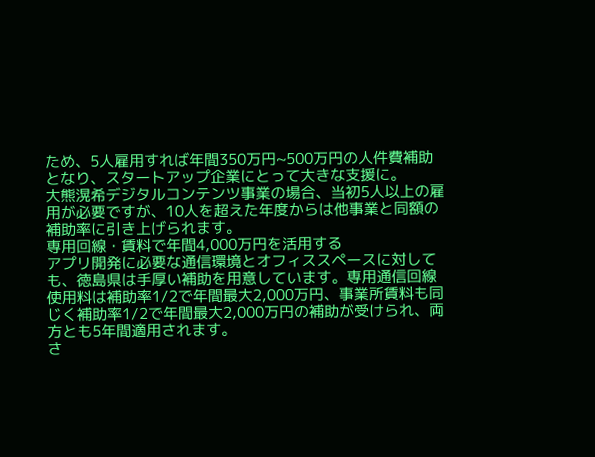ため、5人雇用すれば年間350万円~500万円の人件費補助となり、スタートアップ企業にとって大きな支援に。
大熊滉希デジタルコンテンツ事業の場合、当初5人以上の雇用が必要ですが、10人を超えた年度からは他事業と同額の補助率に引き上げられます。
専用回線・賃料で年間4,000万円を活用する
アプリ開発に必要な通信環境とオフィススペースに対しても、徳島県は手厚い補助を用意しています。専用通信回線使用料は補助率1/2で年間最大2,000万円、事業所賃料も同じく補助率1/2で年間最大2,000万円の補助が受けられ、両方とも5年間適用されます。
さ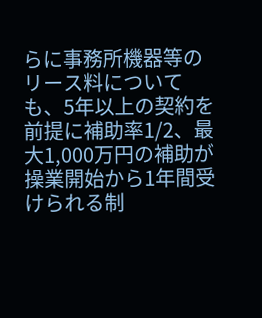らに事務所機器等のリース料についても、5年以上の契約を前提に補助率1/2、最大1,000万円の補助が操業開始から1年間受けられる制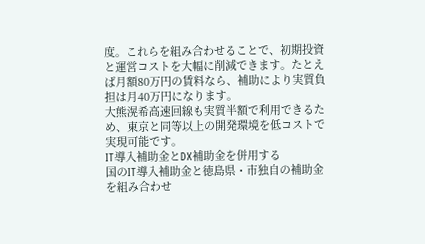度。これらを組み合わせることで、初期投資と運営コストを大幅に削減できます。たとえば月額80万円の賃料なら、補助により実質負担は月40万円になります。
大熊滉希高速回線も実質半額で利用できるため、東京と同等以上の開発環境を低コストで実現可能です。
IT導入補助金とDX補助金を併用する
国のIT導入補助金と徳島県・市独自の補助金を組み合わせ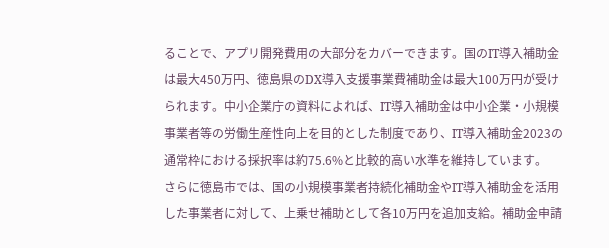ることで、アプリ開発費用の大部分をカバーできます。国のIT導入補助金は最大450万円、徳島県のDX導入支援事業費補助金は最大100万円が受けられます。中小企業庁の資料によれば、IT導入補助金は中小企業・小規模事業者等の労働生産性向上を目的とした制度であり、IT導入補助金2023の通常枠における採択率は約75.6%と比較的高い水準を維持しています。
さらに徳島市では、国の小規模事業者持続化補助金やIT導入補助金を活用した事業者に対して、上乗せ補助として各10万円を追加支給。補助金申請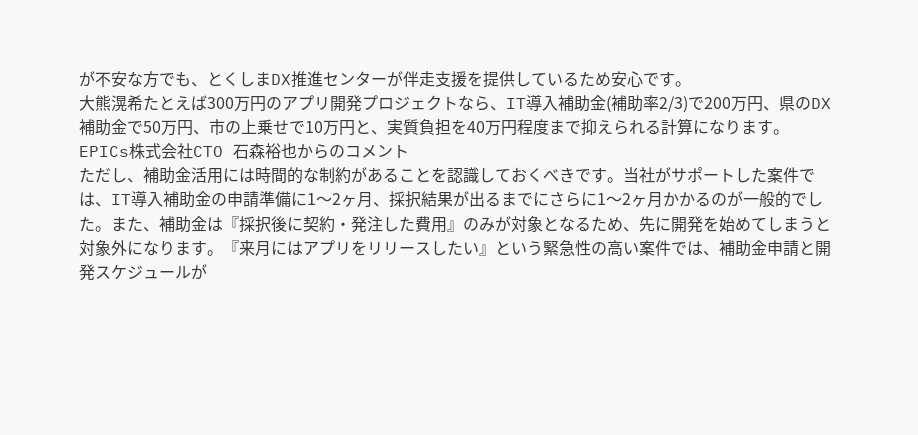が不安な方でも、とくしまDX推進センターが伴走支援を提供しているため安心です。
大熊滉希たとえば300万円のアプリ開発プロジェクトなら、IT導入補助金(補助率2/3)で200万円、県のDX補助金で50万円、市の上乗せで10万円と、実質負担を40万円程度まで抑えられる計算になります。
EPICs株式会社CTO 石森裕也からのコメント
ただし、補助金活用には時間的な制約があることを認識しておくべきです。当社がサポートした案件では、IT導入補助金の申請準備に1〜2ヶ月、採択結果が出るまでにさらに1〜2ヶ月かかるのが一般的でした。また、補助金は『採択後に契約・発注した費用』のみが対象となるため、先に開発を始めてしまうと対象外になります。『来月にはアプリをリリースしたい』という緊急性の高い案件では、補助金申請と開発スケジュールが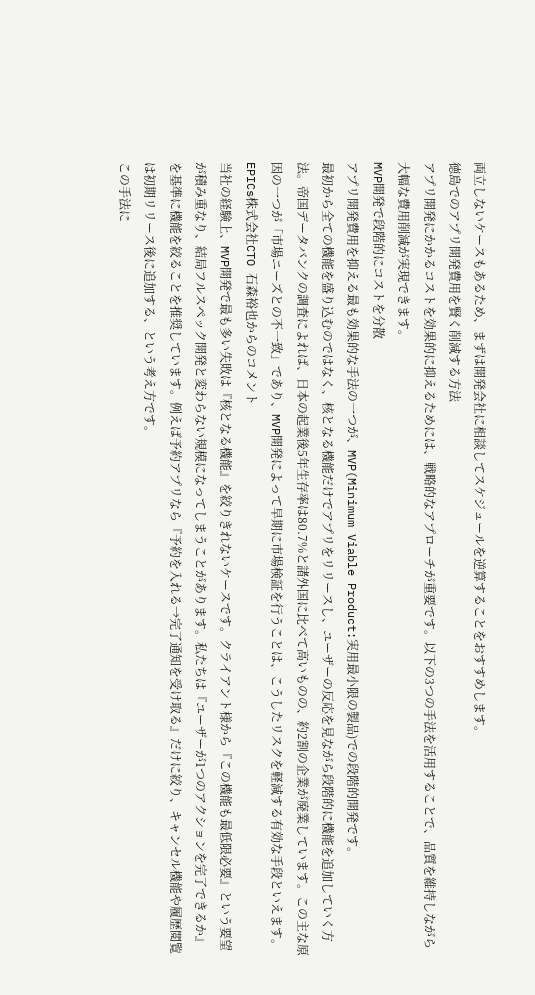両立しないケースもあるため、まずは開発会社に相談してスケジュールを逆算することをおすすめします。
徳島でのアプリ開発費用を賢く削減する方法
アプリ開発にかかるコストを効果的に抑えるためには、戦略的なアプローチが重要です。以下の3つの手法を活用することで、品質を維持しながら大幅な費用削減が実現できます。
MVP開発で段階的にコストを分散
アプリ開発費用を抑える最も効果的な手法の一つが、MVP(Minimum Viable Product:実用最小限の製品)での段階的開発です。
最初から全ての機能を盛り込むのではなく、核となる機能だけでアプリをリリースし、ユーザーの反応を見ながら段階的に機能を追加していく方法。帝国データバンクの調査によれば、日本の起業後5年生存率は80.7%と諸外国に比べて高いものの、約2割の企業が廃業しています。この主な原因の一つが「市場ニーズとの不一致」であり、MVP開発によって早期に市場検証を行うことは、こうしたリスクを軽減する有効な手段といえます。
EPICs株式会社CTO 石森裕也からのコメント
当社の経験上、MVP開発で最も多い失敗は『核となる機能』を絞りきれないケースです。クライアント様から『この機能も最低限必要』という要望が積み重なり、結局フルスペック開発と変わらない規模になってしまうことがあります。私たちは『ユーザーが1つのアクションを完了できるか』を基準に機能を絞ることを推奨しています。例えば予約アプリなら『予約を入れる→完了通知を受け取る』だけに絞り、キャンセル機能や履歴閲覧は初期リリース後に追加する、という考え方です。
この手法に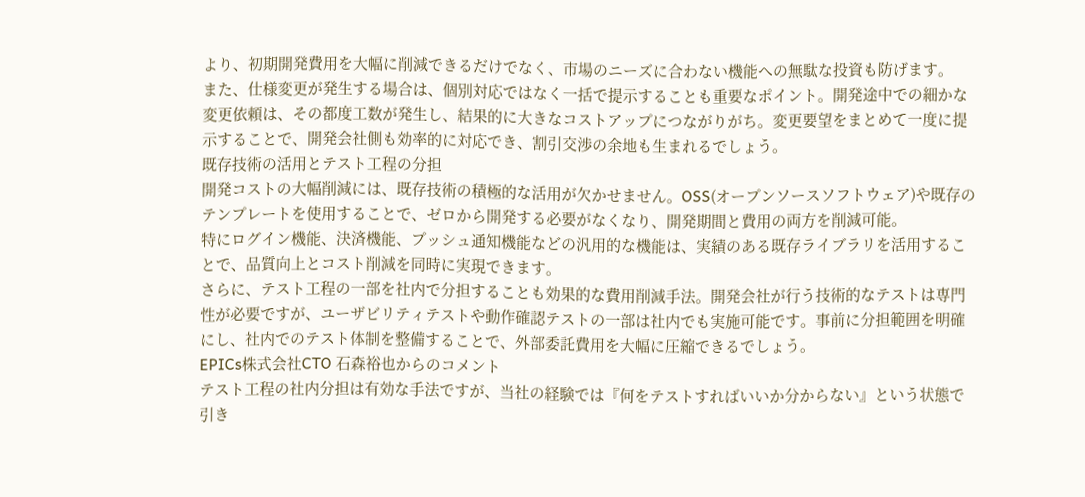より、初期開発費用を大幅に削減できるだけでなく、市場のニーズに合わない機能への無駄な投資も防げます。
また、仕様変更が発生する場合は、個別対応ではなく一括で提示することも重要なポイント。開発途中での細かな変更依頼は、その都度工数が発生し、結果的に大きなコストアップにつながりがち。変更要望をまとめて一度に提示することで、開発会社側も効率的に対応でき、割引交渉の余地も生まれるでしょう。
既存技術の活用とテスト工程の分担
開発コストの大幅削減には、既存技術の積極的な活用が欠かせません。OSS(オープンソースソフトウェア)や既存のテンプレートを使用することで、ゼロから開発する必要がなくなり、開発期間と費用の両方を削減可能。
特にログイン機能、決済機能、プッシュ通知機能などの汎用的な機能は、実績のある既存ライブラリを活用することで、品質向上とコスト削減を同時に実現できます。
さらに、テスト工程の一部を社内で分担することも効果的な費用削減手法。開発会社が行う技術的なテストは専門性が必要ですが、ユーザビリティテストや動作確認テストの一部は社内でも実施可能です。事前に分担範囲を明確にし、社内でのテスト体制を整備することで、外部委託費用を大幅に圧縮できるでしょう。
EPICs株式会社CTO 石森裕也からのコメント
テスト工程の社内分担は有効な手法ですが、当社の経験では『何をテストすればいいか分からない』という状態で引き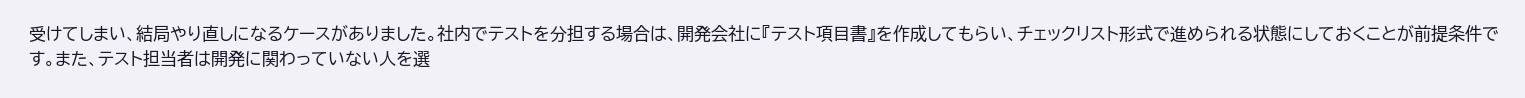受けてしまい、結局やり直しになるケースがありました。社内でテストを分担する場合は、開発会社に『テスト項目書』を作成してもらい、チェックリスト形式で進められる状態にしておくことが前提条件です。また、テスト担当者は開発に関わっていない人を選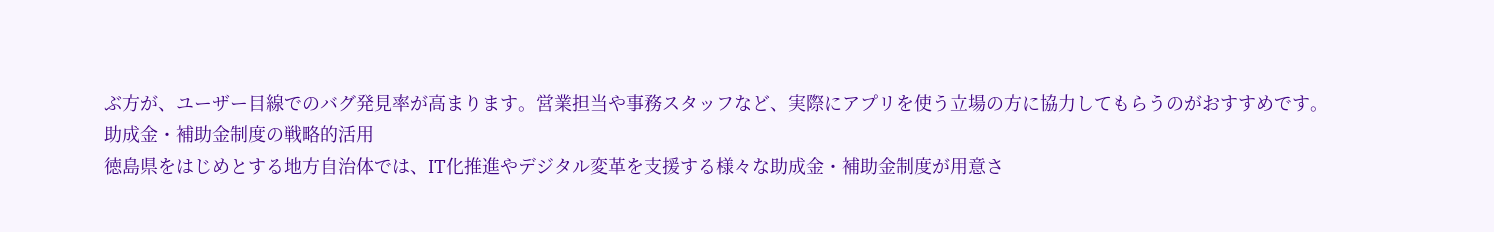ぶ方が、ユーザー目線でのバグ発見率が高まります。営業担当や事務スタッフなど、実際にアプリを使う立場の方に協力してもらうのがおすすめです。
助成金・補助金制度の戦略的活用
徳島県をはじめとする地方自治体では、IT化推進やデジタル変革を支援する様々な助成金・補助金制度が用意さ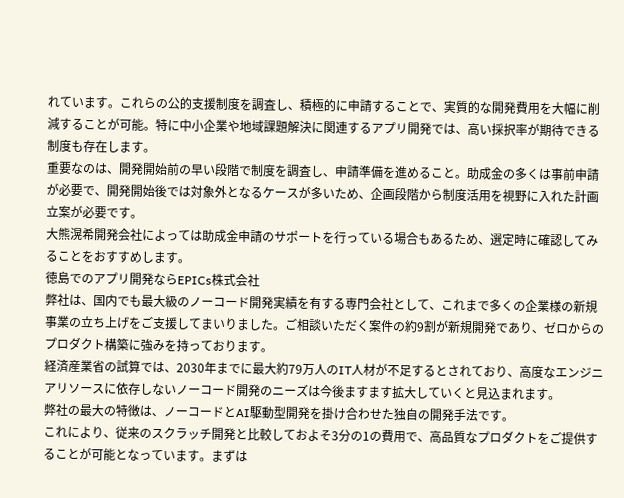れています。これらの公的支援制度を調査し、積極的に申請することで、実質的な開発費用を大幅に削減することが可能。特に中小企業や地域課題解決に関連するアプリ開発では、高い採択率が期待できる制度も存在します。
重要なのは、開発開始前の早い段階で制度を調査し、申請準備を進めること。助成金の多くは事前申請が必要で、開発開始後では対象外となるケースが多いため、企画段階から制度活用を視野に入れた計画立案が必要です。
大熊滉希開発会社によっては助成金申請のサポートを行っている場合もあるため、選定時に確認してみることをおすすめします。
徳島でのアプリ開発ならEPICs株式会社
弊社は、国内でも最大級のノーコード開発実績を有する専門会社として、これまで多くの企業様の新規事業の立ち上げをご支援してまいりました。ご相談いただく案件の約9割が新規開発であり、ゼロからのプロダクト構築に強みを持っております。
経済産業省の試算では、2030年までに最大約79万人のIT人材が不足するとされており、高度なエンジニアリソースに依存しないノーコード開発のニーズは今後ますます拡大していくと見込まれます。
弊社の最大の特徴は、ノーコードとAI駆動型開発を掛け合わせた独自の開発手法です。
これにより、従来のスクラッチ開発と比較しておよそ3分の1の費用で、高品質なプロダクトをご提供することが可能となっています。まずは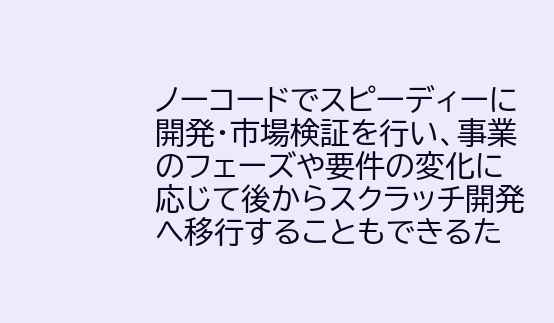ノーコードでスピーディーに開発・市場検証を行い、事業のフェーズや要件の変化に応じて後からスクラッチ開発へ移行することもできるた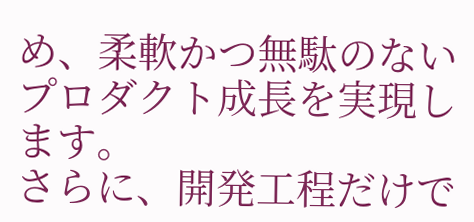め、柔軟かつ無駄のないプロダクト成長を実現します。
さらに、開発工程だけで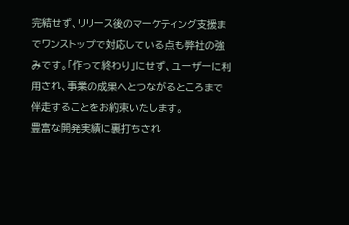完結せず、リリース後のマーケティング支援までワンストップで対応している点も弊社の強みです。「作って終わり」にせず、ユーザーに利用され、事業の成果へとつながるところまで伴走することをお約束いたします。
豊富な開発実績に裏打ちされ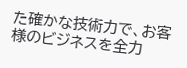た確かな技術力で、お客様のビジネスを全力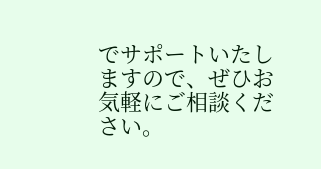でサポートいたしますので、ぜひお気軽にご相談ください。